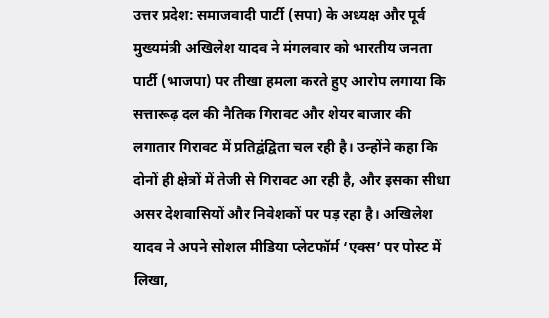उत्तर प्रदेश: समाजवादी पार्टी (सपा) के अध्यक्ष और पूर्व मुख्यमंत्री अखिलेश यादव ने मंगलवार को भारतीय जनता पार्टी (भाजपा) पर तीखा हमला करते हुए आरोप लगाया कि सत्तारूढ़ दल की नैतिक गिरावट और शेयर बाजार की लगातार गिरावट में प्रतिद्वंद्विता चल रही है। उन्होंने कहा कि दोनों ही क्षेत्रों में तेजी से गिरावट आ रही है, और इसका सीधा असर देशवासियों और निवेशकों पर पड़ रहा है। अखिलेश यादव ने अपने सोशल मीडिया प्लेटफॉर्म ‘एक्स’ पर पोस्ट में लिखा,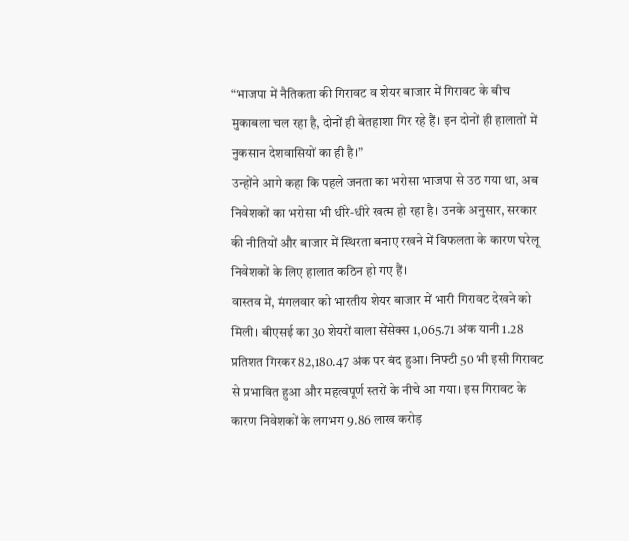“भाजपा में नैतिकता की गिरावट व शेयर बाजार में गिरावट के बीच मुकाबला चल रहा है, दोनों ही बेतहाशा गिर रहे हैं। इन दोनों ही हालातों में नुकसान देशवासियों का ही है।”
उन्होंने आगे कहा कि पहले जनता का भरोसा भाजपा से उठ गया था, अब निवेशकों का भरोसा भी धीरे-धीरे खत्म हो रहा है। उनके अनुसार, सरकार की नीतियों और बाजार में स्थिरता बनाए रखने में विफलता के कारण घरेलू निवेशकों के लिए हालात कठिन हो गए हैं।
वास्तव में, मंगलवार को भारतीय शेयर बाजार में भारी गिरावट देखने को मिली। बीएसई का 30 शेयरों वाला सेंसेक्स 1,065.71 अंक यानी 1.28 प्रतिशत गिरकर 82,180.47 अंक पर बंद हुआ। निफ्टी 50 भी इसी गिरावट से प्रभावित हुआ और महत्वपूर्ण स्तरों के नीचे आ गया। इस गिरावट के कारण निवेशकों के लगभग 9.86 लाख करोड़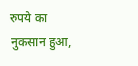रुपये का नुकसान हुआ,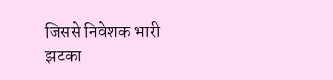जिससे निवेशक भारी झटका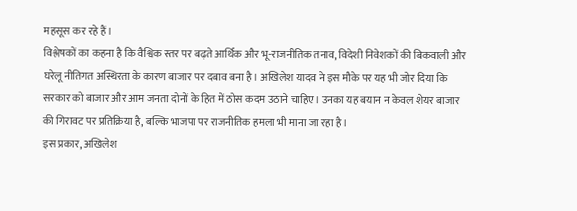महसूस कर रहे हैं।
विश्लेषकों का कहना है कि वैश्विक स्तर पर बढ़ते आर्थिक और भू-राजनीतिक तनाव, विदेशी निवेशकों की बिकवाली और घरेलू नीतिगत अस्थिरता के कारण बाजार पर दबाव बना है। अखिलेश यादव ने इस मौके पर यह भी जोर दिया कि सरकार को बाजार और आम जनता दोनों के हित में ठोस कदम उठाने चाहिए। उनका यह बयान न केवल शेयर बाजार की गिरावट पर प्रतिक्रिया है, बल्कि भाजपा पर राजनीतिक हमला भी माना जा रहा है।
इस प्रकार, अखिलेश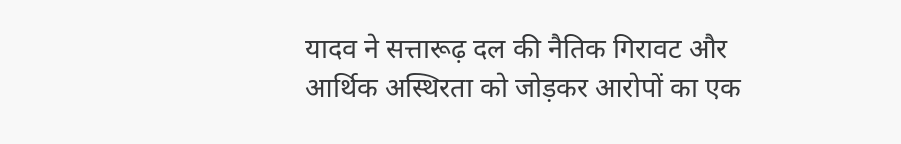यादव ने सत्तारूढ़ दल की नैतिक गिरावट और आर्थिक अस्थिरता को जोड़कर आरोपों का एक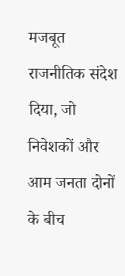मजबूत राजनीतिक संदेश दिया, जो निवेशकों और आम जनता दोनों के बीच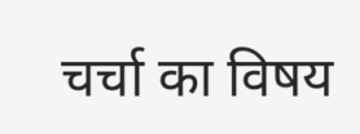चर्चा का विषय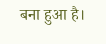बना हुआ है।